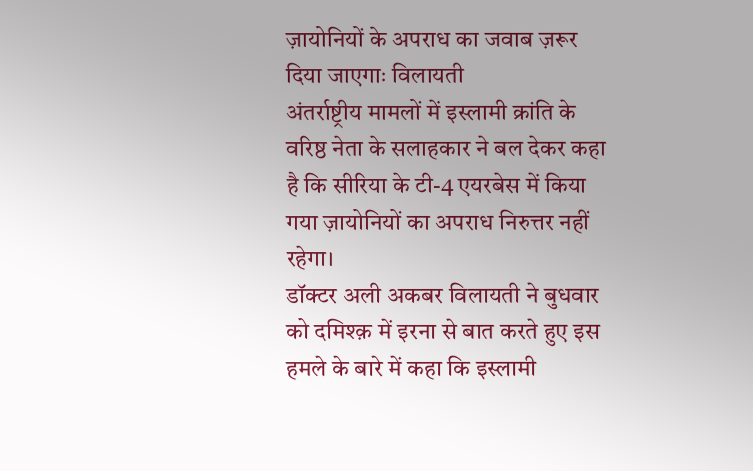ज़ायोनियों के अपराध का जवाब ज़रूर दिया जाएगाः विलायती
अंतर्राष्ट्रीय मामलों में इस्लामी क्रांति के वरिष्ठ नेता के सलाहकार ने बल देकर कहा है कि सीरिया के टी-4 एयरबेस में किया गया ज़ायोनियों का अपराध निरुत्तर नहीं रहेगा।
डॉक्टर अली अकबर विलायती ने बुधवार को दमिश्क़ में इरना से बात करते हुए इस हमले के बारे में कहा कि इस्लामी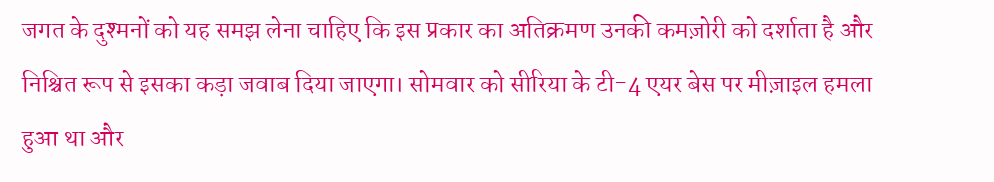जगत के दुश्मनों को यह समझ लेना चाहिए कि इस प्रकार का अतिक्रमण उनकी कमज़ोरी को दर्शाता है और निश्चित रूप से इसका कड़ा जवाब दिया जाएगा। सोमवार को सीरिया के टी-4 एयर बेस पर मीज़ाइल हमला हुआ था और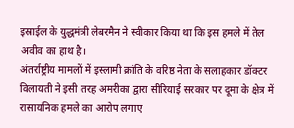इस्राईल के युद्धमंत्री लेबरमैन ने स्वीकार किया था कि इस हमले में तेल अवीव का हाथ है।
अंतर्राष्ट्रीय मामलों में इस्लामी क्रांति के वरिष्ठ नेता के सलाहकार डॉक्टर विलायती ने इसी तरह अमरीका द्वारा सीरियाई सरकार पर दूमा के क्षेत्र में रासायनिक हमले का आरोप लगाए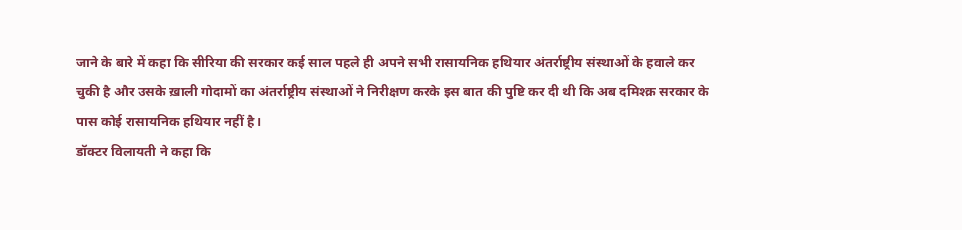जाने के बारे में कहा कि सीरिया की सरकार कई साल पहले ही अपने सभी रासायनिक हथियार अंतर्राष्ट्रीय संस्थाओं के हवाले कर चुकी है और उसके ख़ाली गोदामों का अंतर्राष्ट्रीय संस्थाओं ने निरीक्षण करके इस बात की पुष्टि कर दी थी कि अब दमिश्क़ सरकार के पास कोई रासायनिक हथियार नहीं है।
डॉक्टर विलायती ने कहा कि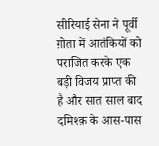सीरियाई सेना ने पूर्वी ग़ोता में आतंकियों को पराजित करके एक बड़ी विजय प्राप्त की है और सात साल बाद दमिश्क़ के आस-पास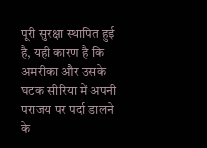पूरी सुरक्षा स्थापित हुई है, यही कारण है कि अमरीका और उसके घटक सीरिया में अपनी पराजय पर पर्दा डालने के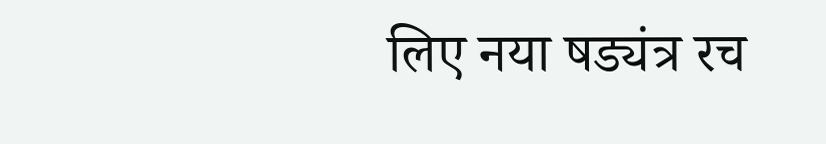लिए नया षड्यंत्र रच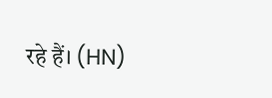रहे हैं। (HN)